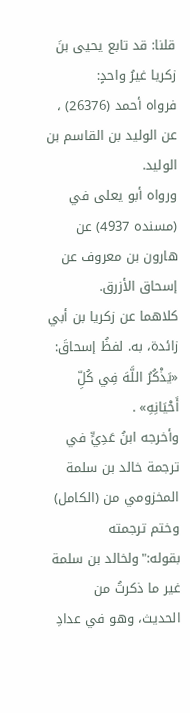قلنا: قد تابع يحيى بنَ زكريا غيرُ واحدٍ:
فرواه أحمد (26376) ، عن الوليد بن القاسم بن الوليد.
ورواه أبو يعلى في (مسنده 4937) عن هارون بن معروف عن إسحاق الأزرق.
كلاهما عن زكريا بن أبي زائدة، به. لفظُ إسحاقَ: «يَذْكُرُ اللَّهَ فِي كُلِّ أَحْيَانِهِ» .
وأخرجه ابنُ عَدِيٍّ في ترجمة خالد بن سلمة المخزومي من (الكامل) وختم ترجمته بقوله:"ولخالد بن سلمة غير ما ذكرتُ من الحديث، وهو في عدادِ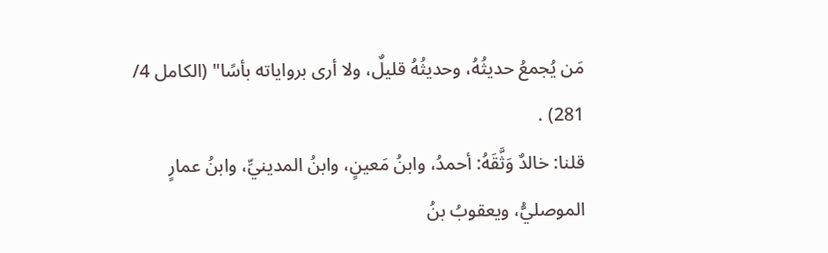مَن يُجمعُ حديثُهُ، وحديثُهُ قليلٌ، ولا أرى برواياته بأسًا" (الكامل 4/ 281) .
قلنا: خالدٌ وَثَّقَهُ: أحمدُ، وابنُ مَعينٍ، وابنُ المدينيِّ، وابنُ عمارٍ الموصليُّ، ويعقوبُ بنُ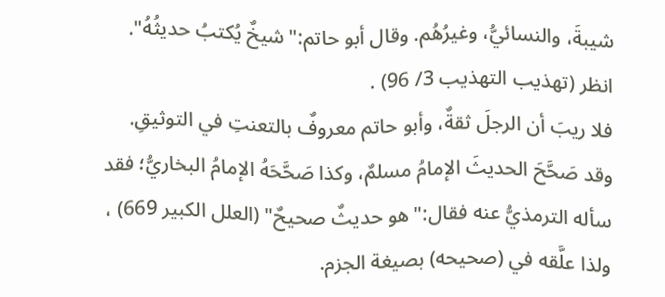شيبةَ، والنسائيُّ، وغيرُهُم. وقال أبو حاتم:"شيخٌ يُكتبُ حديثُهُ". انظر (تهذيب التهذيب 3/ 96) .
فلا ريبَ أن الرجلَ ثقةٌ، وأبو حاتم معروفٌ بالتعنتِ في التوثيقِ.
وقد صَحَّحَ الحديثَ الإمامُ مسلمٌ، وكذا صَحَّحَهُ الإمامُ البخاريُّ؛ فقد سأله الترمذيُّ عنه فقال:"هو حديثٌ صحيحٌ" (العلل الكبير 669) ، ولذا علَّقه في (صحيحه) بصيغة الجزم.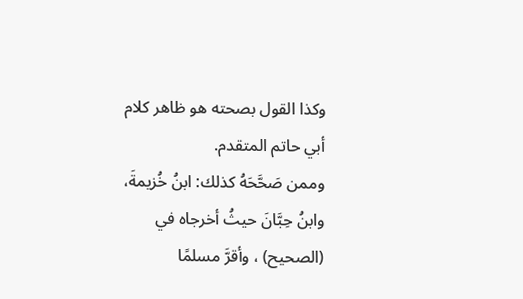وكذا القول بصحته هو ظاهر كلام أبي حاتم المتقدم.
وممن صَحَّحَهُ كذلك: ابنُ خُزيمةَ، وابنُ حِبَّانَ حيثُ أخرجاه في (الصحيح) ، وأقرَّ مسلمًا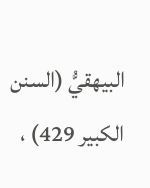البيهقيُّ (السنن الكبير 429) ،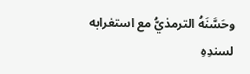وحَسَّنَهُ الترمذيُّ مع استغرابه لسندِهِ